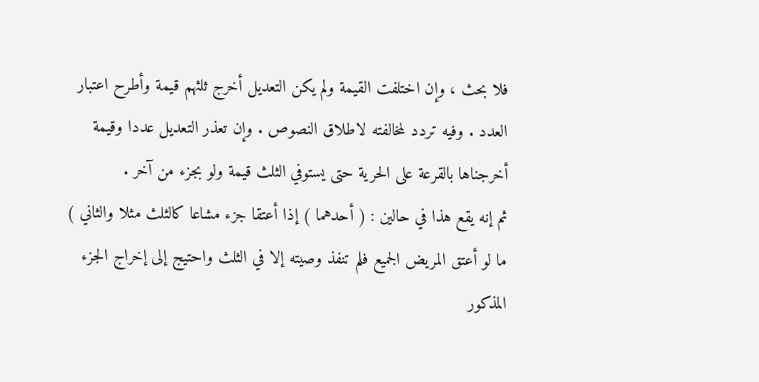فلا بحث ، وإن اختلفت القيمة ولم يكن التعديل أخرج ثلثهم قيمة وأطرح اعتبار
العدد . وفيه تردد لمخالفته لاطلاق النصوص . وإن تعذر التعديل عددا وقيمة
أخرجناها بالقرعة على الحرية حتى يستوفي الثلث قيمة ولو بجزء من آخر .
ثم إنه يقع هذا في حالين : ( أحدهما ) إذا أعتقا جزء مشاعا كالثلث مثلا والثاني )
ما لو أعتق المريض الجميع فلم تنفذ وصيته إلا في الثلث واحتيج إلى إخراج الجزء
المذكور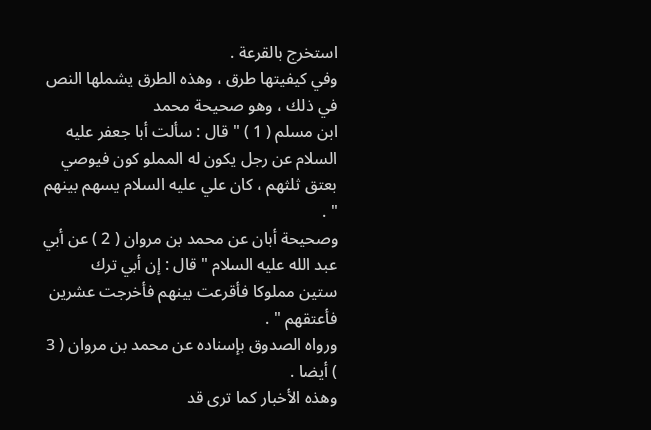استخرج بالقرعة .
وفي كيفيتها طرق ، وهذه الطرق يشملها النص في ذلك ، وهو صحيحة محمد
ابن مسلم ( 1 ) " قال : سألت أبا جعفر عليه السلام عن رجل يكون له المملو كون فيوصي
بعتق ثلثهم ، كان علي عليه السلام يسهم بينهم " .
وصحيحة أبان عن محمد بن مروان ( 2 ) عن أبي عبد الله عليه السلام " قال : إن أبي ترك
ستين مملوكا فأقرعت بينهم فأخرجت عشرين فأعتقهم " .
ورواه الصدوق بإسناده عن محمد بن مروان ( 3 ) أيضا .
وهذه الأخبار كما ترى قد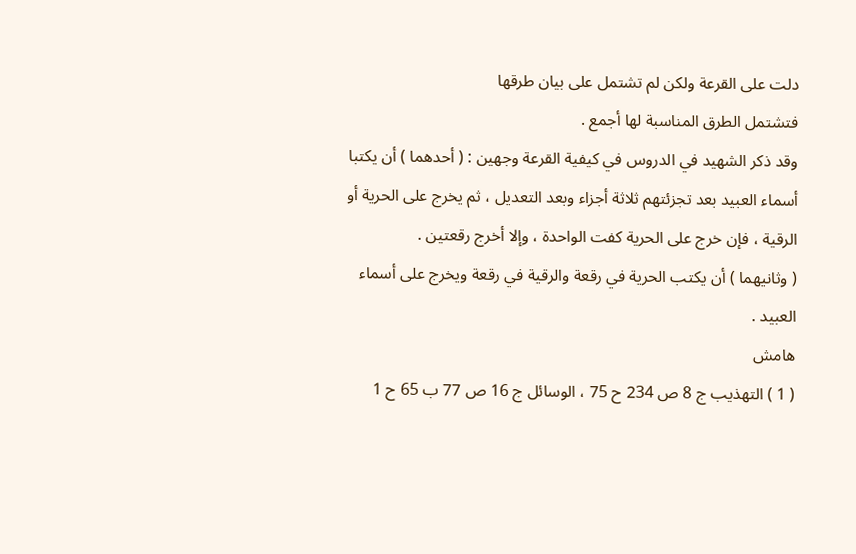دلت على القرعة ولكن لم تشتمل على بيان طرقها
فتشتمل الطرق المناسبة لها أجمع .
وقد ذكر الشهيد في الدروس في كيفية القرعة وجهين : ( أحدهما ) أن يكتبا
أسماء العبيد بعد تجزئتهم ثلاثة أجزاء وبعد التعديل ، ثم يخرج على الحرية أو
الرقية ، فإن خرج على الحرية كفت الواحدة ، وإلا أخرج رقعتين .
( وثانيهما ) أن يكتب الحرية في رقعة والرقية في رقعة ويخرج على أسماء العبيد .
هامش
( 1 ) التهذيب ج 8 ص 234 ح 75 ، الوسائل ج 16 ص 77 ب 65 ح 1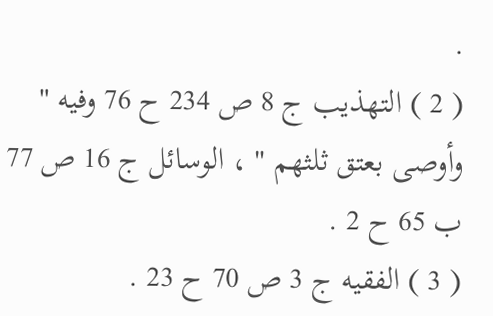.
( 2 ) التهذيب ج 8 ص 234 ح 76 وفيه " وأوصى بعتق ثلثهم " ، الوسائل ج 16 ص 77 ب 65 ح 2 .
( 3 ) الفقيه ج 3 ص 70 ح 23 .